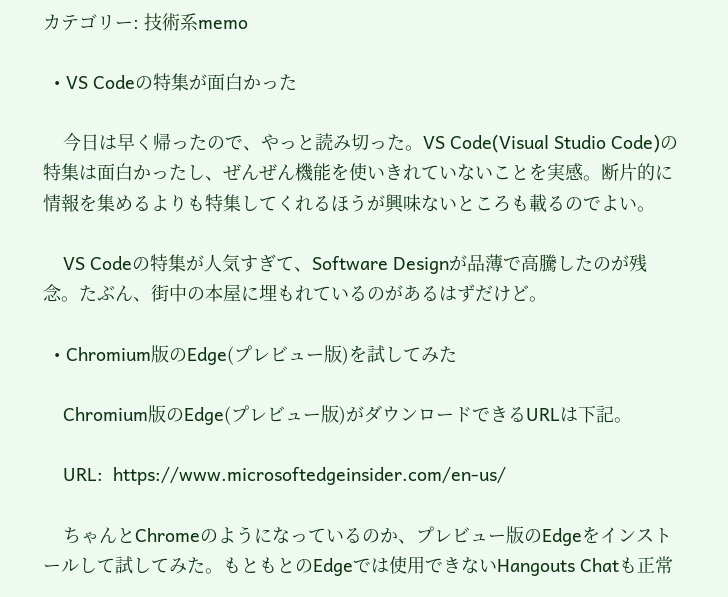カテゴリー: 技術系memo

  • VS Codeの特集が面白かった

    今日は早く帰ったので、やっと読み切った。VS Code(Visual Studio Code)の特集は面白かったし、ぜんぜん機能を使いきれていないことを実感。断片的に情報を集めるよりも特集してくれるほうが興味ないところも載るのでよい。

    VS Codeの特集が人気すぎて、Software Designが品薄で高騰したのが残念。たぶん、街中の本屋に埋もれているのがあるはずだけど。

  • Chromium版のEdge(プレビュー版)を試してみた

    Chromium版のEdge(プレビュー版)がダウンロードできるURLは下記。

    URL:  https://www.microsoftedgeinsider.com/en-us/

    ちゃんとChromeのようになっているのか、プレビュー版のEdgeをインストールして試してみた。もともとのEdgeでは使用できないHangouts Chatも正常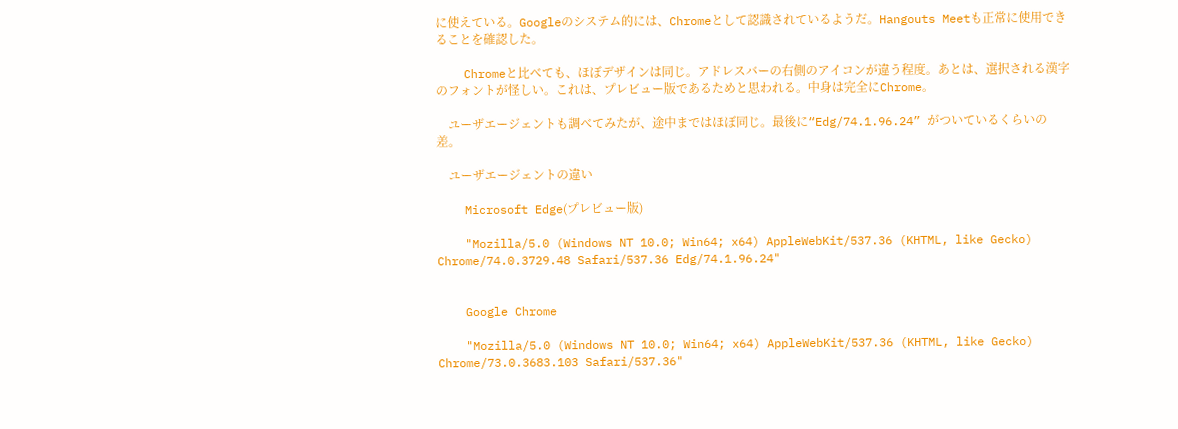に使えている。Googleのシステム的には、Chromeとして認識されているようだ。Hangouts Meetも正常に使用できることを確認した。

    Chromeと比べても、ほぼデザインは同じ。アドレスバーの右側のアイコンが違う程度。あとは、選択される漢字のフォントが怪しい。これは、プレビュー版であるためと思われる。中身は完全にChrome。

    ユーザエージェントも調べてみたが、途中まではほぼ同じ。最後に“Edg/74.1.96.24” がついているくらいの差。

    ユーザエージェントの違い

    Microsoft Edge(プレビュー版)

    "Mozilla/5.0 (Windows NT 10.0; Win64; x64) AppleWebKit/537.36 (KHTML, like Gecko) Chrome/74.0.3729.48 Safari/537.36 Edg/74.1.96.24"


    Google Chrome

    "Mozilla/5.0 (Windows NT 10.0; Win64; x64) AppleWebKit/537.36 (KHTML, like Gecko) Chrome/73.0.3683.103 Safari/537.36"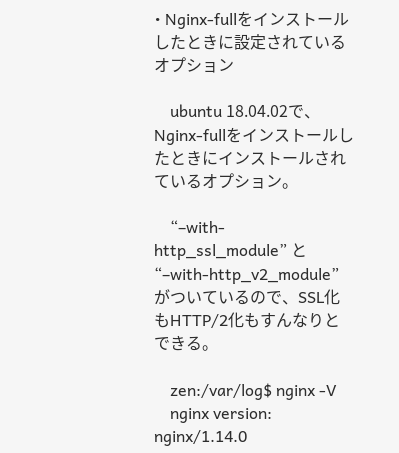• Nginx-fullをインストールしたときに設定されているオプション

    ubuntu 18.04.02で、Nginx-fullをインストールしたときにインストールされているオプション。

    “–with-http_ssl_module” と “–with-http_v2_module” がついているので、SSL化もHTTP/2化もすんなりとできる。

    zen:/var/log$ nginx -V
    nginx version: nginx/1.14.0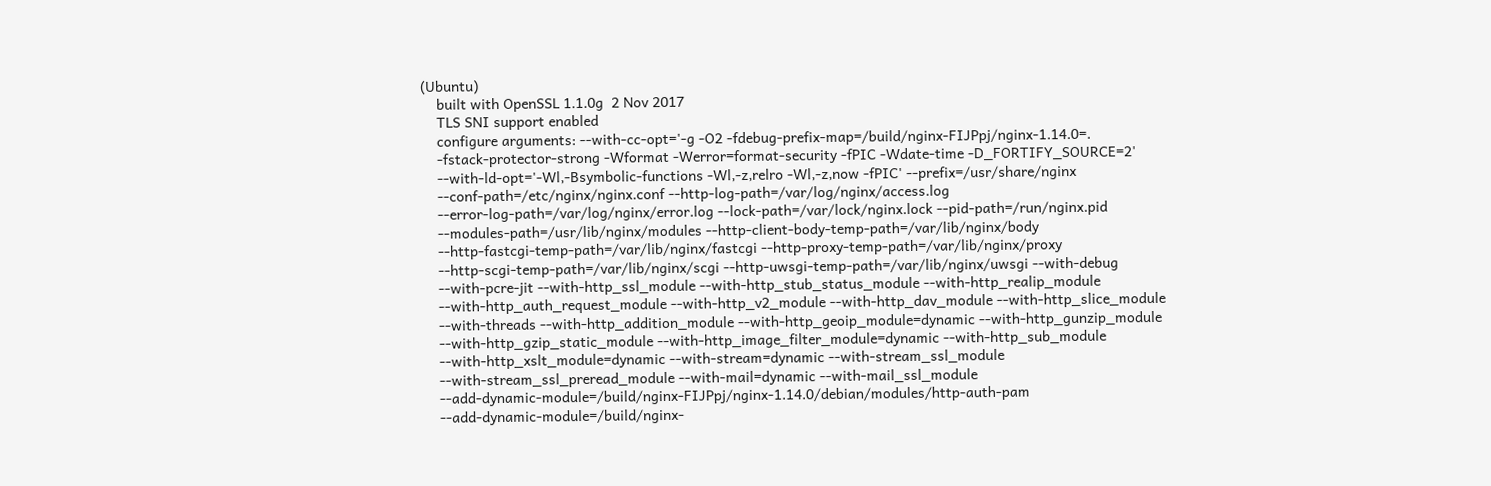(Ubuntu)
    built with OpenSSL 1.1.0g  2 Nov 2017
    TLS SNI support enabled
    configure arguments: --with-cc-opt='-g -O2 -fdebug-prefix-map=/build/nginx-FIJPpj/nginx-1.14.0=.
    -fstack-protector-strong -Wformat -Werror=format-security -fPIC -Wdate-time -D_FORTIFY_SOURCE=2'
    --with-ld-opt='-Wl,-Bsymbolic-functions -Wl,-z,relro -Wl,-z,now -fPIC' --prefix=/usr/share/nginx
    --conf-path=/etc/nginx/nginx.conf --http-log-path=/var/log/nginx/access.log
    --error-log-path=/var/log/nginx/error.log --lock-path=/var/lock/nginx.lock --pid-path=/run/nginx.pid
    --modules-path=/usr/lib/nginx/modules --http-client-body-temp-path=/var/lib/nginx/body
    --http-fastcgi-temp-path=/var/lib/nginx/fastcgi --http-proxy-temp-path=/var/lib/nginx/proxy
    --http-scgi-temp-path=/var/lib/nginx/scgi --http-uwsgi-temp-path=/var/lib/nginx/uwsgi --with-debug
    --with-pcre-jit --with-http_ssl_module --with-http_stub_status_module --with-http_realip_module
    --with-http_auth_request_module --with-http_v2_module --with-http_dav_module --with-http_slice_module
    --with-threads --with-http_addition_module --with-http_geoip_module=dynamic --with-http_gunzip_module
    --with-http_gzip_static_module --with-http_image_filter_module=dynamic --with-http_sub_module
    --with-http_xslt_module=dynamic --with-stream=dynamic --with-stream_ssl_module
    --with-stream_ssl_preread_module --with-mail=dynamic --with-mail_ssl_module
    --add-dynamic-module=/build/nginx-FIJPpj/nginx-1.14.0/debian/modules/http-auth-pam
    --add-dynamic-module=/build/nginx-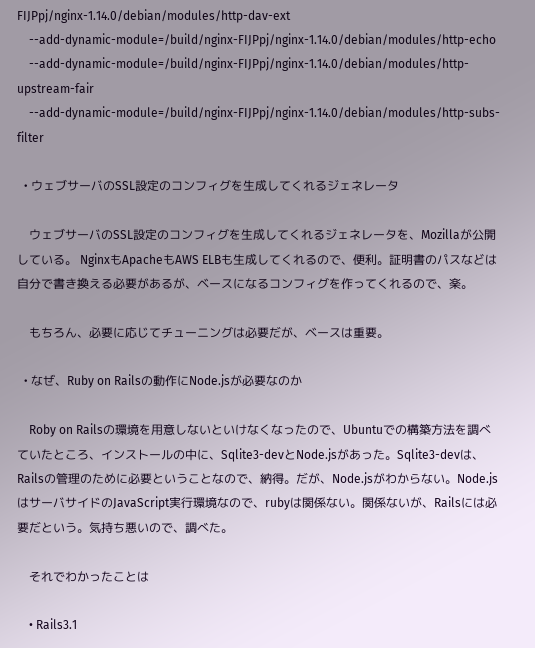FIJPpj/nginx-1.14.0/debian/modules/http-dav-ext
    --add-dynamic-module=/build/nginx-FIJPpj/nginx-1.14.0/debian/modules/http-echo
    --add-dynamic-module=/build/nginx-FIJPpj/nginx-1.14.0/debian/modules/http-upstream-fair
    --add-dynamic-module=/build/nginx-FIJPpj/nginx-1.14.0/debian/modules/http-subs-filter

  • ウェブサーバのSSL設定のコンフィグを生成してくれるジェネレータ

    ウェブサーバのSSL設定のコンフィグを生成してくれるジェネレータを、Mozillaが公開している。 NginxもApacheもAWS ELBも生成してくれるので、便利。証明書のパスなどは自分で書き換える必要があるが、ベースになるコンフィグを作ってくれるので、楽。

    もちろん、必要に応じてチューニングは必要だが、ベースは重要。

  • なぜ、Ruby on Railsの動作にNode.jsが必要なのか

    Roby on Railsの環境を用意しないといけなくなったので、Ubuntuでの構築方法を調べていたところ、インストールの中に、Sqlite3-devとNode.jsがあった。Sqlite3-devは、Railsの管理のために必要ということなので、納得。だが、Node.jsがわからない。Node.jsはサーバサイドのJavaScript実行環境なので、rubyは関係ない。関係ないが、Railsには必要だという。気持ち悪いので、調べた。

    それでわかったことは

    • Rails3.1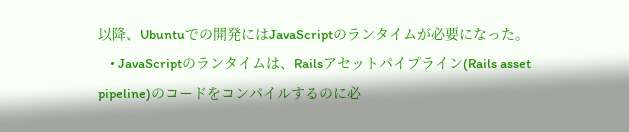以降、Ubuntuでの開発にはJavaScriptのランタイムが必要になった。
    • JavaScriptのランタイムは、Railsアセットパイプライン(Rails asset pipeline)のコードをコンパイルするのに必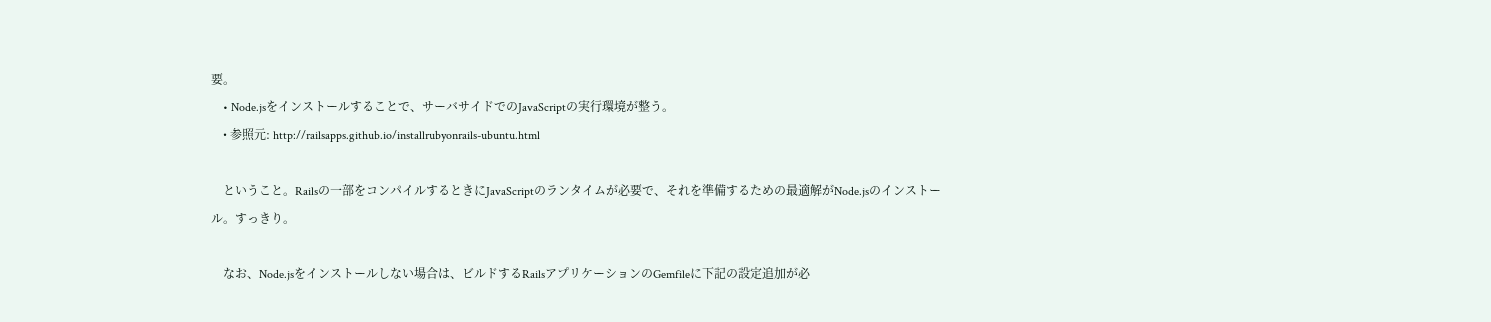要。
    • Node.jsをインストールすることで、サーバサイドでのJavaScriptの実行環境が整う。
    • 参照元: http://railsapps.github.io/installrubyonrails-ubuntu.html

    ということ。Railsの一部をコンパイルするときにJavaScriptのランタイムが必要で、それを準備するための最適解がNode.jsのインストール。すっきり。

    なお、Node.jsをインストールしない場合は、ビルドするRailsアプリケーションのGemfileに下記の設定追加が必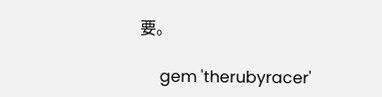要。

     gem 'therubyracer'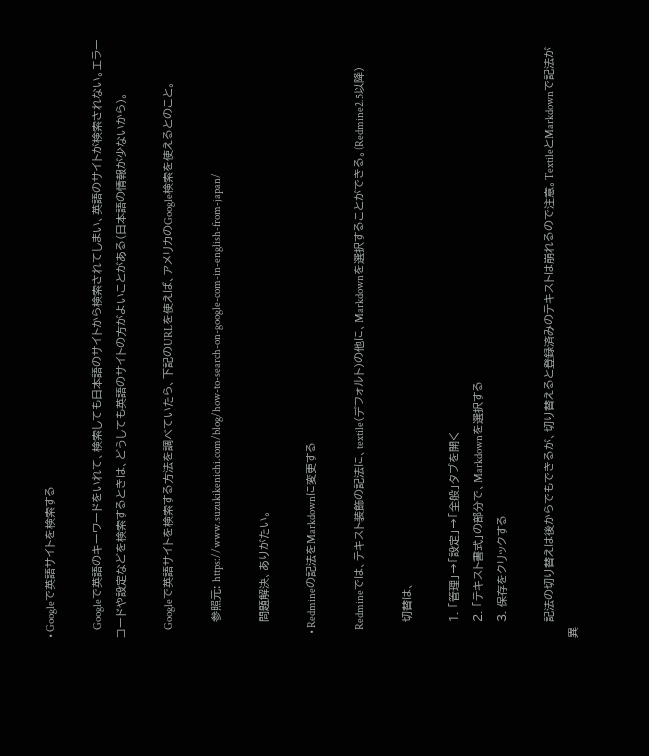• Googleで英語サイトを検索する

    Googleで英語のキーワードをいれて、検索しても日本語のサイトから検索されてしまい、英語のサイトが検索されない。エラーコードや設定などを検索するときは、どうしても英語のサイトの方がよいことがある(日本語の情報が少ないから)。

    Googleで英語サイトを検索する方法を調べていたら、下記のURLを使えば、アメリカのGoogle検索を使えるとのこと。

    参照元: https://www.suzukikenichi.com/blog/how-to-search-on-google-com-in-english-from-japan/

    問題解決、ありがたい。

  • Redmineの記法をMarkdownに変更する

    Redmineでは、テキスト装飾の記法に、textile(デフォルト)の他に、Markdownを選択することができる。(Redmine2.5以降)

    切替は、

    1. 「管理」→「設定」→「全般」タブを開く
    2. 「テキスト書式」の部分で、Markdownを選択する
    3. 保存をクリックする

    記法の切り替えは後からでもできるが、切り替えると登録済みのテキストは崩れるので注意。TextileとMarkdownで記法が異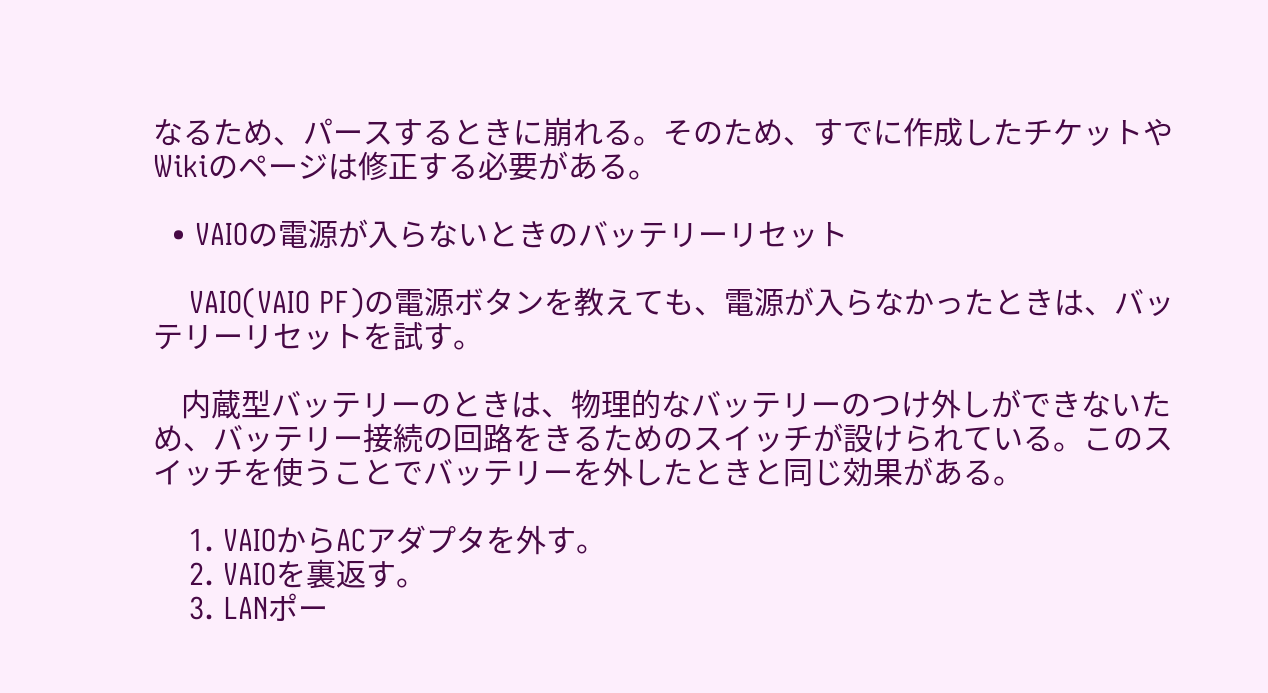なるため、パースするときに崩れる。そのため、すでに作成したチケットやWikiのページは修正する必要がある。

  • VAIOの電源が入らないときのバッテリーリセット

    VAIO(VAIO PF)の電源ボタンを教えても、電源が入らなかったときは、バッテリーリセットを試す。

    内蔵型バッテリーのときは、物理的なバッテリーのつけ外しができないため、バッテリー接続の回路をきるためのスイッチが設けられている。このスイッチを使うことでバッテリーを外したときと同じ効果がある。

    1. VAIOからACアダプタを外す。
    2. VAIOを裏返す。
    3. LANポー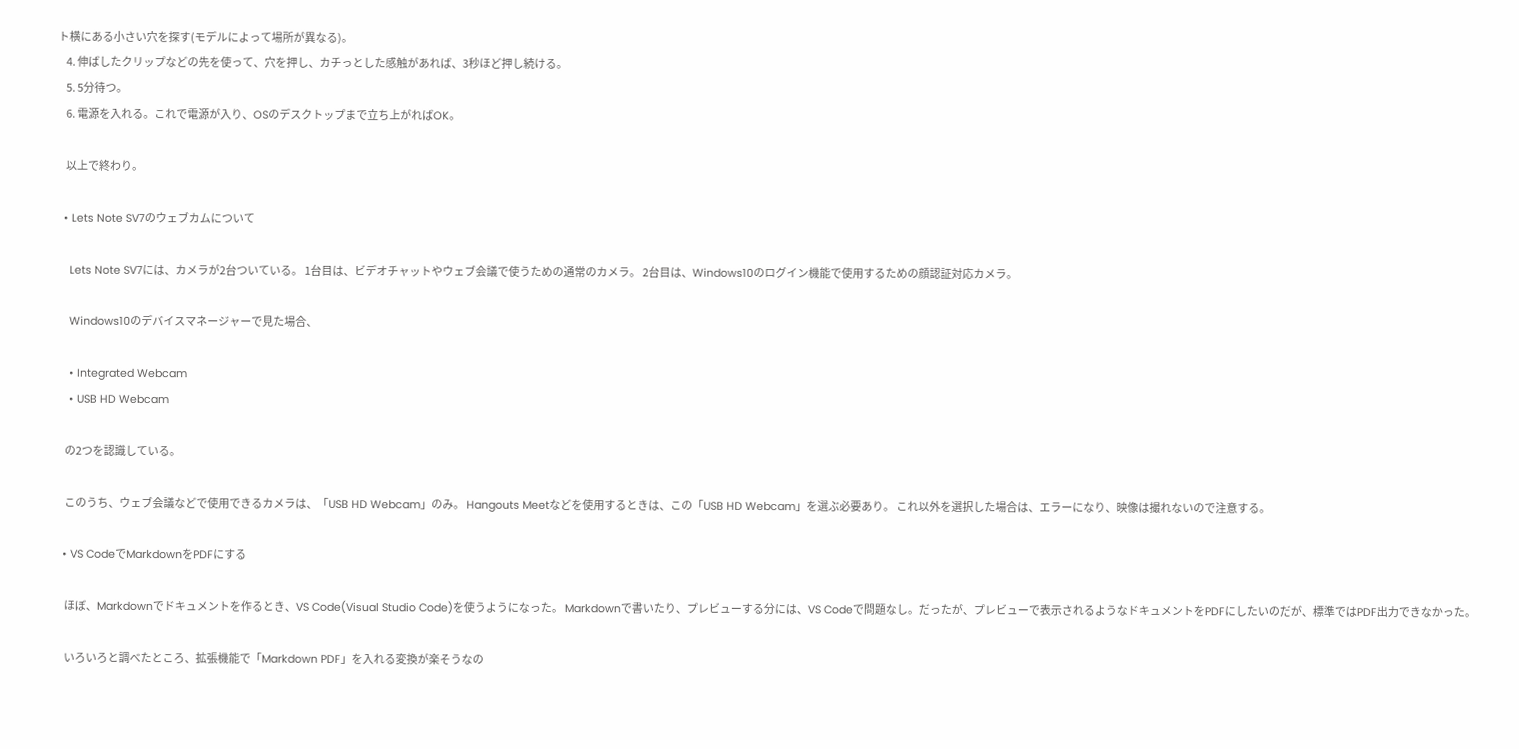ト横にある小さい穴を探す(モデルによって場所が異なる)。
    4. 伸ばしたクリップなどの先を使って、穴を押し、カチっとした感触があれば、3秒ほど押し続ける。
    5. 5分待つ。
    6. 電源を入れる。これで電源が入り、OSのデスクトップまで立ち上がればOK。

    以上で終わり。

  • Lets Note SV7のウェブカムについて

    Lets Note SV7には、カメラが2台ついている。 1台目は、ビデオチャットやウェブ会議で使うための通常のカメラ。 2台目は、Windows10のログイン機能で使用するための顔認証対応カメラ。

    Windows10のデバイスマネージャーで見た場合、

    • Integrated Webcam
    • USB HD Webcam

    の2つを認識している。

    このうち、ウェブ会議などで使用できるカメラは、「USB HD Webcam」のみ。 Hangouts Meetなどを使用するときは、この「USB HD Webcam」を選ぶ必要あり。 これ以外を選択した場合は、エラーになり、映像は撮れないので注意する。

  • VS CodeでMarkdownをPDFにする

    ほぼ、Markdownでドキュメントを作るとき、VS Code(Visual Studio Code)を使うようになった。 Markdownで書いたり、プレビューする分には、VS Codeで問題なし。だったが、プレビューで表示されるようなドキュメントをPDFにしたいのだが、標準ではPDF出力できなかった。

    いろいろと調べたところ、拡張機能で「Markdown PDF」を入れる変換が楽そうなの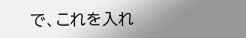で、これを入れ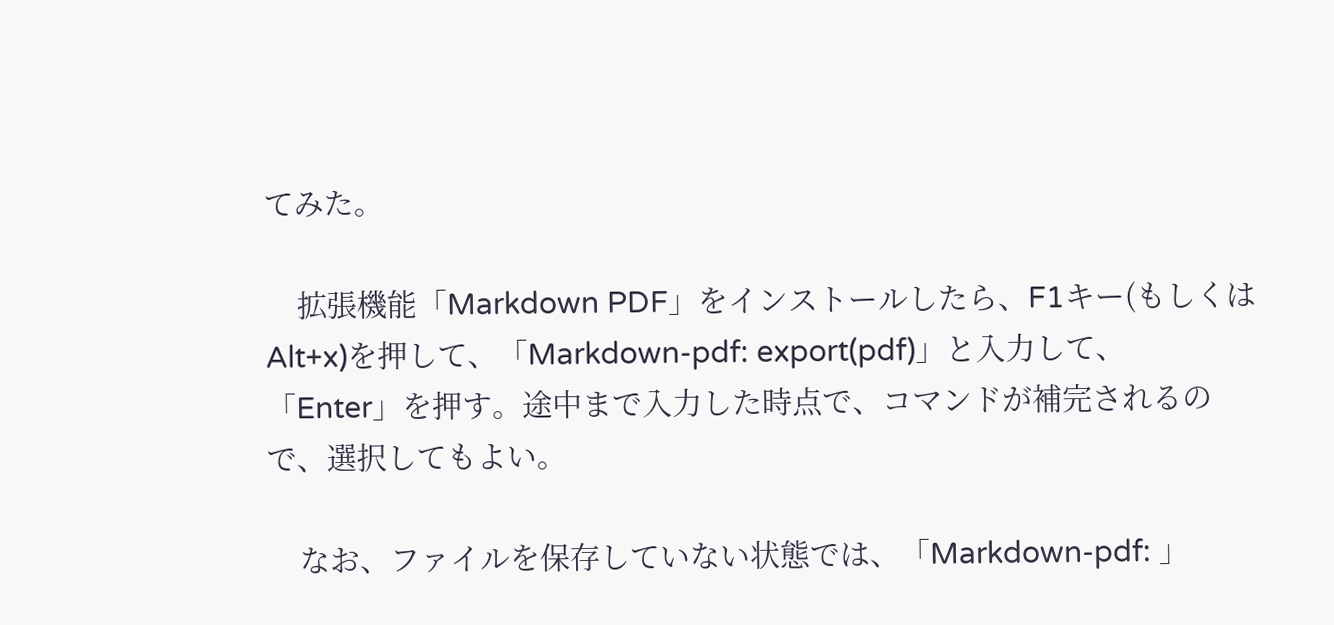てみた。

    拡張機能「Markdown PDF」をインストールしたら、F1キー(もしくはAlt+x)を押して、「Markdown-pdf: export(pdf)」と入力して、「Enter」を押す。途中まで入力した時点で、コマンドが補完されるので、選択してもよい。

    なお、ファイルを保存していない状態では、「Markdown-pdf: 」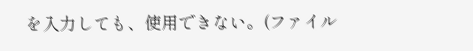を入力しても、使用できない。(ファイル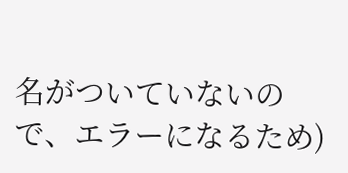名がついていないので、エラーになるため)